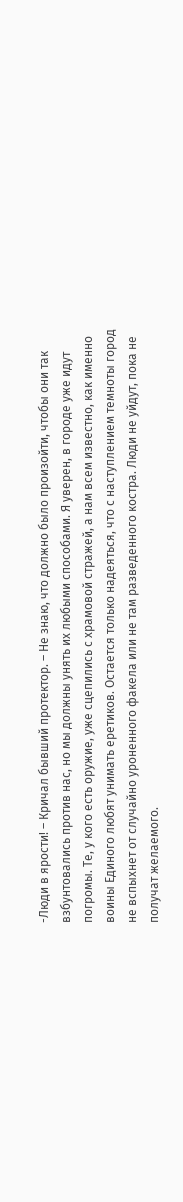-Люди в ярости! – Кричал бывший протектор. – Не знаю, что должно было произойти, чтобы они так взбунтовались против нас, но мы должны унять их любыми способами. Я уверен, в городе уже идут погромы. Те, у кого есть оружие, уже сцепились с храмовой стражей, а нам всем известно, как именно воины Единого любят унимать еретиков. Остается только надеяться, что с наступлением темноты город не вспыхнет от случайно уроненного факела или не там разведенного костра. Люди не уйдут, пока не получат желаемого.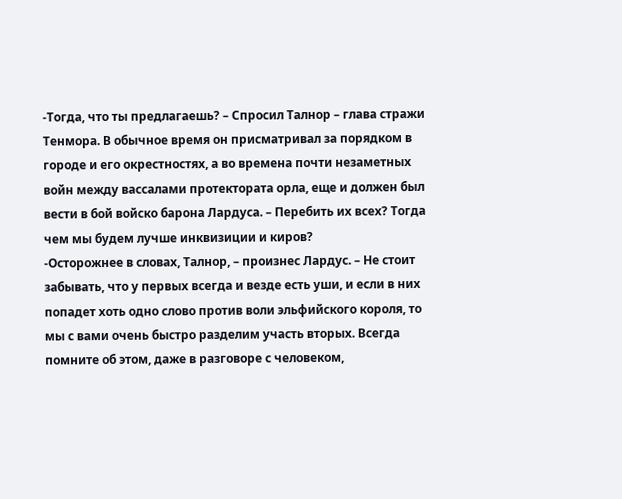-Тогда, что ты предлагаешь? – Спросил Талнор – глава стражи Тенмора. В обычное время он присматривал за порядком в городе и его окрестностях, а во времена почти незаметных войн между вассалами протектората орла, еще и должен был вести в бой войско барона Лардуса. – Перебить их всех? Тогда чем мы будем лучше инквизиции и киров?
-Осторожнее в словах, Талнор, – произнес Лардус. – Не стоит забывать, что у первых всегда и везде есть уши, и если в них попадет хоть одно слово против воли эльфийского короля, то мы с вами очень быстро разделим участь вторых. Всегда помните об этом, даже в разговоре с человеком,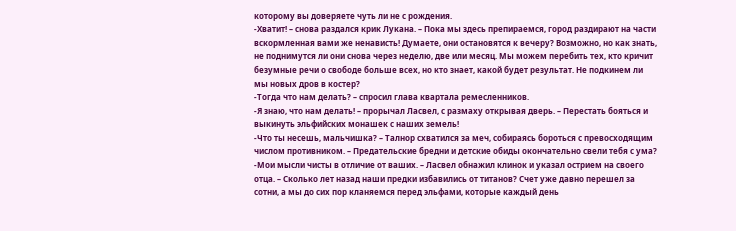которому вы доверяете чуть ли не с рождения.
-Хватит! – снова раздался крик Лукана. – Пока мы здесь препираемся, город раздирают на части вскормленная вами же ненависть! Думаете, они остановятся к вечеру? Возможно, но как знать, не поднимутся ли они снова через неделю, две или месяц. Мы можем перебить тех, кто кричит безумные речи о свободе больше всех, но кто знает, какой будет результат. Не подкинем ли мы новых дров в костер?
-Тогда что нам делать? – спросил глава квартала ремесленников.
-Я знаю, что нам делать! – прорычал Ласвел, с размаху открывая дверь. – Перестать бояться и выкинуть эльфийских монашек с наших земель!
-Что ты несешь, мальчишка? – Талнор схватился за меч, собираясь бороться с превосходящим числом противником. – Предательские бредни и детские обиды окончательно свели тебя с ума?
-Мои мысли чисты в отличие от ваших. – Ласвел обнажил клинок и указал острием на своего отца. – Сколько лет назад наши предки избавились от титанов? Счет уже давно перешел за сотни, а мы до сих пор кланяемся перед эльфами, которые каждый день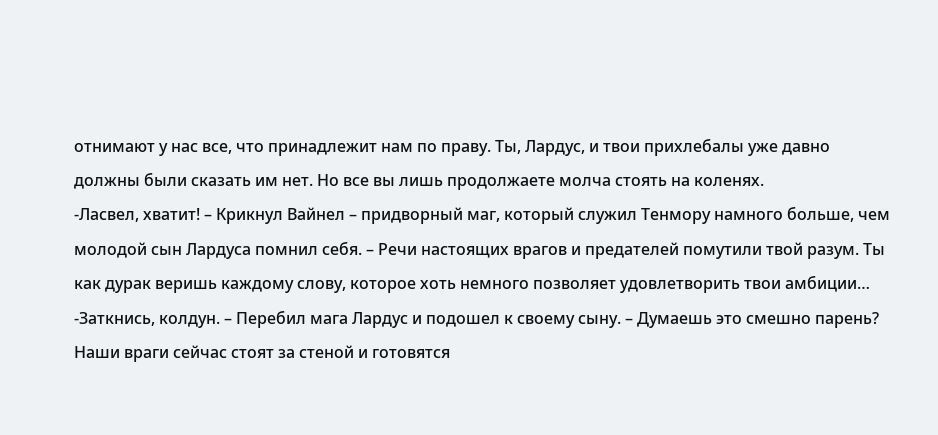отнимают у нас все, что принадлежит нам по праву. Ты, Лардус, и твои прихлебалы уже давно должны были сказать им нет. Но все вы лишь продолжаете молча стоять на коленях.
-Ласвел, хватит! – Крикнул Вайнел – придворный маг, который служил Тенмору намного больше, чем молодой сын Лардуса помнил себя. – Речи настоящих врагов и предателей помутили твой разум. Ты как дурак веришь каждому слову, которое хоть немного позволяет удовлетворить твои амбиции…
-Заткнись, колдун. – Перебил мага Лардус и подошел к своему сыну. – Думаешь это смешно парень? Наши враги сейчас стоят за стеной и готовятся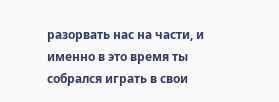разорвать нас на части, и именно в это время ты собрался играть в свои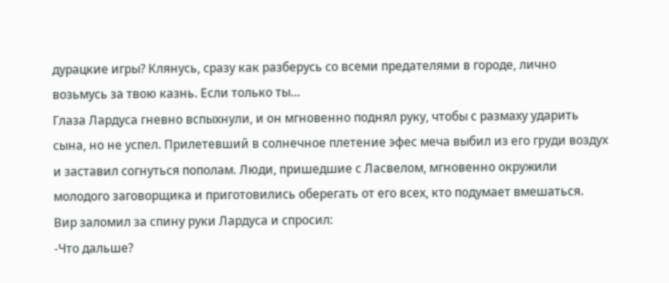дурацкие игры? Клянусь, сразу как разберусь со всеми предателями в городе, лично возьмусь за твою казнь. Если только ты…
Глаза Лардуса гневно вспыхнули, и он мгновенно поднял руку, чтобы с размаху ударить сына, но не успел. Прилетевший в солнечное плетение эфес меча выбил из его груди воздух и заставил согнуться пополам. Люди, пришедшие с Ласвелом, мгновенно окружили молодого заговорщика и приготовились оберегать от его всех, кто подумает вмешаться.
Вир заломил за спину руки Лардуса и спросил:
-Что дальше?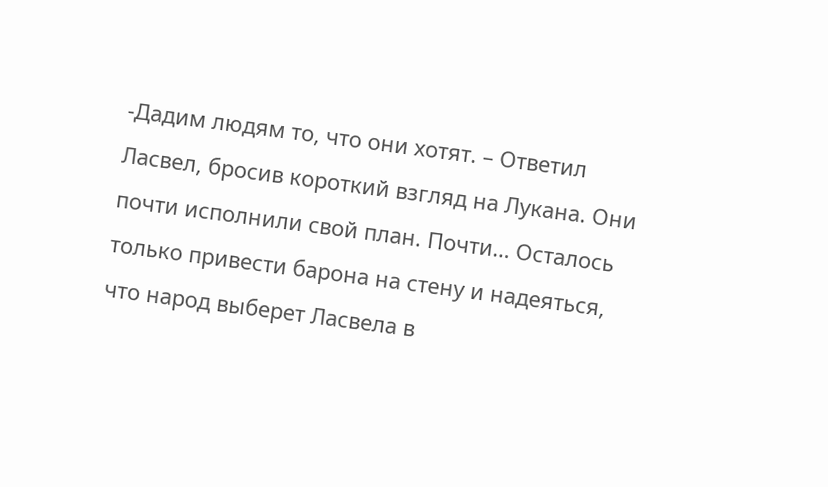-Дадим людям то, что они хотят. – Ответил Ласвел, бросив короткий взгляд на Лукана. Они почти исполнили свой план. Почти… Осталось только привести барона на стену и надеяться, что народ выберет Ласвела в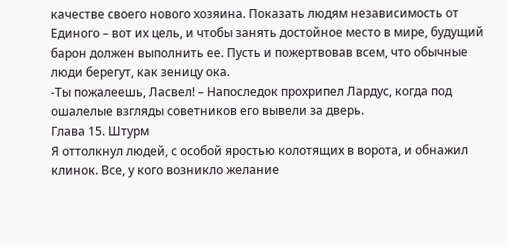качестве своего нового хозяина. Показать людям независимость от Единого – вот их цель, и чтобы занять достойное место в мире, будущий барон должен выполнить ее. Пусть и пожертвовав всем, что обычные люди берегут, как зеницу ока.
-Ты пожалеешь, Ласвел! – Напоследок прохрипел Лардус, когда под ошалелые взгляды советников его вывели за дверь.
Глава 15. Штурм
Я оттолкнул людей, с особой яростью колотящих в ворота, и обнажил клинок. Все, у кого возникло желание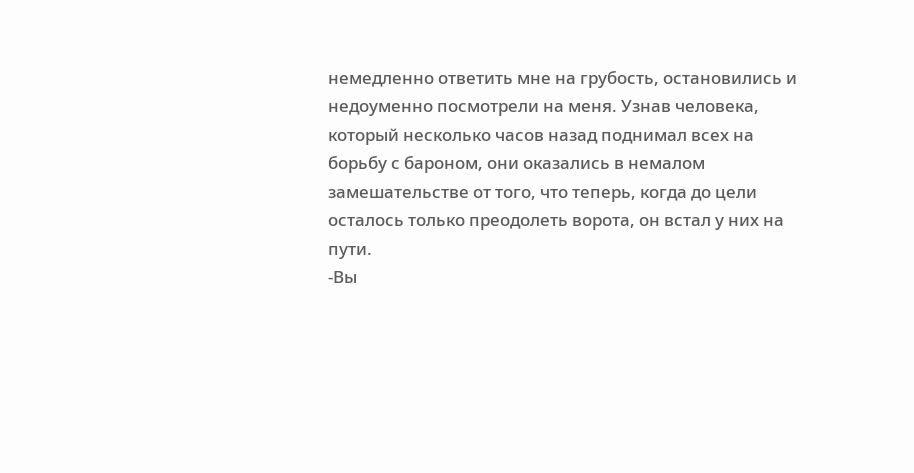немедленно ответить мне на грубость, остановились и недоуменно посмотрели на меня. Узнав человека, который несколько часов назад поднимал всех на борьбу с бароном, они оказались в немалом замешательстве от того, что теперь, когда до цели осталось только преодолеть ворота, он встал у них на пути.
-Вы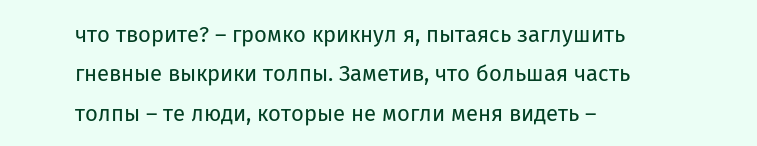что творите? – громко крикнул я, пытаясь заглушить гневные выкрики толпы. Заметив, что большая часть толпы – те люди, которые не могли меня видеть –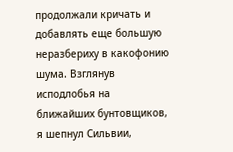продолжали кричать и добавлять еще большую неразбериху в какофонию шума. Взглянув исподлобья на ближайших бунтовщиков, я шепнул Сильвии,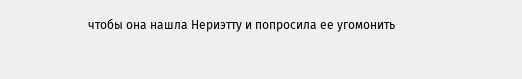чтобы она нашла Нериэтту и попросила ее угомонить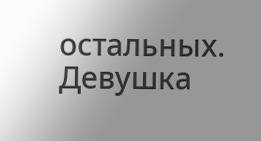остальных. Девушка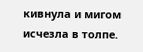кивнула и мигом исчезла в толпе.